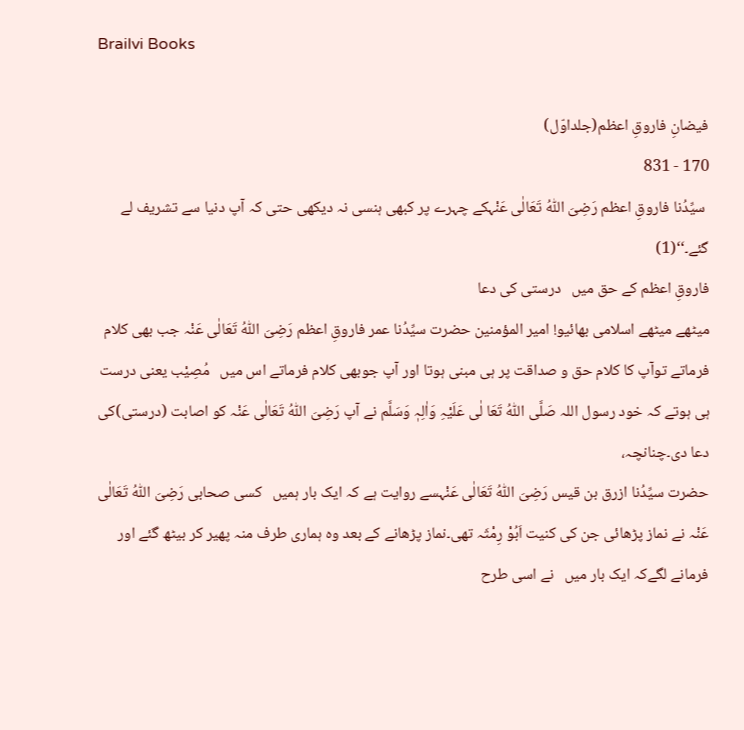Brailvi Books

فیضانِ فاروقِ اعظم(جلداوّل)
170 - 831
 سیِّدُنا فاروقِ اعظم رَضِیَ اللّٰہُ تَعَالٰی عَنْہکے چہرے پر کبھی ہنسی نہ دیکھی حتی کہ آپ دنیا سے تشریف لے گئے۔‘‘(1)
فاروقِ اعظم کے حق میں   درستی کی دعا
میٹھے میٹھے اسلامی بھائیو! امیر المؤمنین حضرت سیِّدُنا عمر فاروقِ اعظم رَضِیَ اللّٰہُ تَعَالٰی عَنْہ جب بھی کلام فرماتے توآپ کا کلام حق و صداقت پر ہی مبنی ہوتا اور آپ جوبھی کلام فرماتے اس میں   مُصِیْب یعنی درست ہی ہوتے کہ خود رسول اللہ صَلَّی اللّٰہُ تَعَا لٰی عَلَیْہِ وَاٰلِہٖ وَسَلَّم نے آپ رَضِیَ اللّٰہُ تَعَالٰی عَنْہ کو اصابت (درستی)کی دعا دی۔چنانچہ،
حضرت سیِّدُنا ازرق بن قیس رَضِیَ اللّٰہُ تَعَالٰی عَنْہسے روایت ہے کہ ایک بار ہمیں   کسی صحابی رَضِیَ اللّٰہُ تَعَالٰی عَنْہ نے نماز پڑھائی جن کی کنیت اَبُوْ رِمْثَہ تھی۔نماز پڑھانے کے بعد وہ ہماری طرف منہ پھیر کر بیٹھ گئے اور فرمانے لگےکہ ایک بار میں   نے اسی طرح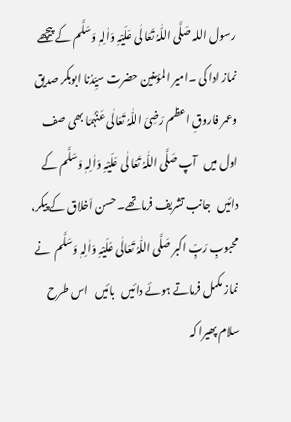رسول اللہ صَلَّی اللّٰہُ تَعَا لٰی عَلَیْہِ وَاٰلِہٖ وَسَلَّم کے پیچھے نماز ادا کی ۔امیر المؤمنین حضرت سیِّدُنا ابوبکر صدیق وعمر فاروقِ اعظم رَضِیَ اللّٰہُ تَعَالٰی عَنْہُمَا بھی صف اول میں   آپ صَلَّی اللّٰہُ تَعَا لٰی عَلَیْہِ وَاٰلِہٖ وَسَلَّم کے دائیں   جانب تشریف فرماتھے۔ حسن اَخلاق کے پیکر، محبوبِ رَبِّ اکبر صَلَّی اللّٰہُ تَعَالٰی عَلَیْہِ وَاٰلِہٖ وَسَلَّم  نے نماز مکمل فرماتے ہوئے دائیں   بائیں   اس طرح سلام پھیرا کہ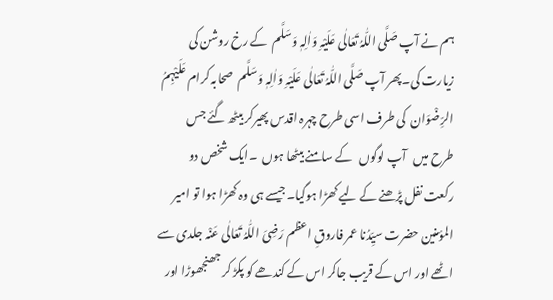ہم نے آپ صَلَّی اللّٰہُ تَعَالٰی عَلَیْہِ وَاٰلِہٖ وَسَلَّم  کے رخ روشن کی زیارت کی۔پھر آپ صَلَّی اللّٰہُ تَعَالٰی عَلَیْہِ وَاٰلِہٖ وَسَلَّم  صحابہ کرام عَلَیْہِمُ الرِّضْوَان  کی طرف اسی طرح چہرہ اقدس پھیرکر بیٹھ گئے جس طرح میں   آپ لوگوں   کے سامنے بیٹھا ہوں  ۔ایک شخص دو رکعت نفل پڑھنے کے لیے کھڑا ہوگیا۔جیسے ہی وہ کھڑا ہوا تو امیر المؤمنین حضرت سیِّدُنا عمر فاروقِ اعظم رَضِیَ اللّٰہُ تَعَالٰی عَنْہ جلدی سے اٹھے اور اس کے قریب جاکر اس کے کندھے کو پکڑ کر جھنجھوڑا اور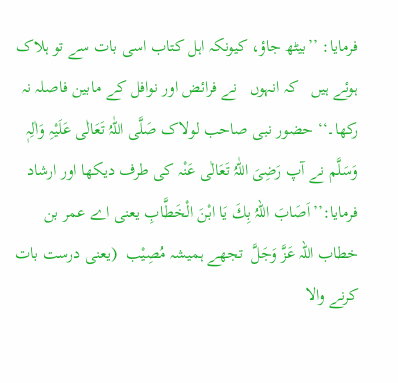فرمایا: ’’بیٹھ جاؤ، کیونکہ اہل کتاب اسی بات سے تو ہلاک ہوئے ہیں   کہ انہوں   نے فرائض اور نوافل کے مابین فاصلہ نہ رکھا۔‘‘ حضور نبی صاحب لولاک صَلَّی اللّٰہُ تَعَالٰی عَلَیْہِ وَاٰلِہٖ وَسَلَّم نے آپ رَضِیَ اللّٰہُ تَعَالٰی عَنْہ کی طرف دیکھا اور ارشاد فرمایا:’’اَصَابَ اللہُ بِكَ یَا ابْنَ الْخَطَّابِ یعنی اے عمر بن خطاب اللہ عَزَّ وَجَلَّ  تجھے ہمیشہ مُصِیْب  (یعنی درست بات کرنے والا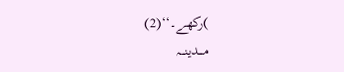)رکھے۔‘‘(2)
مـــدینـــہ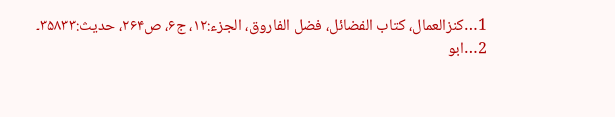1…کنزالعمال، کتاب الفضائل، فضل الفاروق، الجزء:۱۲، ج۶، ص۲۶۴، حدیث:۳۵۸۳۳۔
2…ابو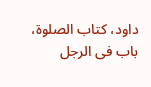داود، کتاب الصلوۃ، باب فی الرجل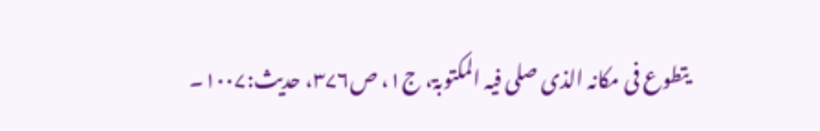یتطوع فی مکانہ الذی صلی فیہ المکتوبۃ، ج۱، ص۳۷۶، حدیث:۱۰۰۷۔